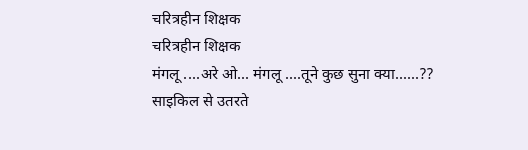चरित्रहीन शिक्षक
चरित्रहीन शिक्षक
मंगलू ....अरे ओ... मंगलू ....तूने कुछ सुना क्या......?? साइकिल से उतरते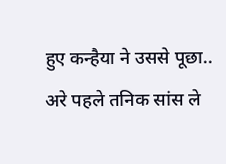हुए कन्हैया ने उससे पूछा..
अरे पहले तनिक सांस ले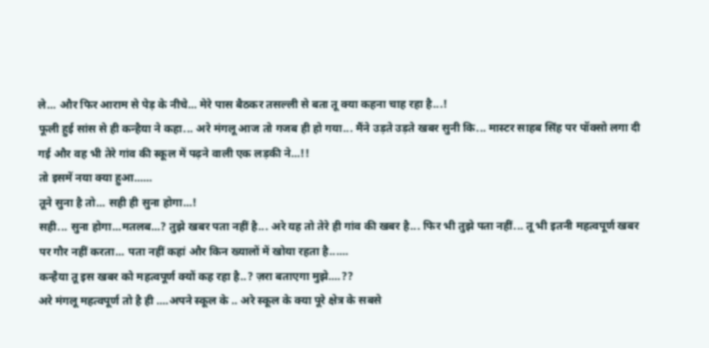ले... और फिर आराम से पेड़ के नीचे... मेरे पास बैठकर तसल्ली से बता तू क्या कहना चाह रहा है...!
फूली हुई सांस से ही कन्हैया ने कहा... अरे मंगलू आज तो गजब ही हो गया... मैंने उड़ते उड़ते खबर सुनी कि... मास्टर साहब सिंह पर पॉक्सो लगा दी गई और वह भी तेरे गांव की स्कूल में पढ़ने वाली एक लड़की ने...!!
तो इसमें नया क्या हुआ......
तूने सुना है तो... सही ही सुना होगा...!
सही... सुना होगा...मतलब...? तुझे खबर पता नहीं है... अरे यह तो तेरे ही गांव की खबर है... फिर भी तुझे पता नहीं... तू भी इतनी महत्वपूर्ण खबर पर गौर नहीं करता... पता नहीं कहां और किन ख्यालों में खोया रहता है......
कन्हैया तू इस खबर को महत्वपूर्ण क्यों कह रहा है..? ज़रा बताएगा मुझे....??
अरे मंगलू महत्वपूर्ण तो है ही ....अपने स्कूल के .. अरे स्कूल के क्या पूरे क्षेत्र के सबसे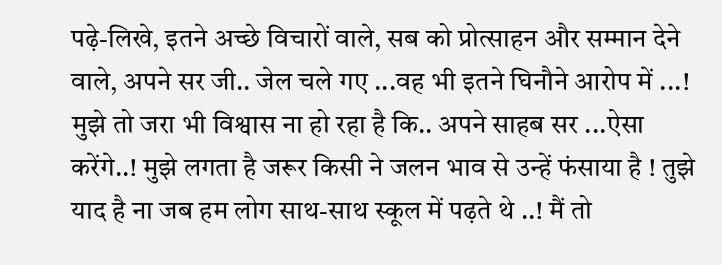पढ़े-लिखे, इतने अच्छे विचारों वाले, सब को प्रोत्साहन और सम्मान देने वाले, अपने सर जी.. जेल चले गए ...वह भी इतने घिनौने आरोप में ...! मुझे तो जरा भी विश्वास ना हो रहा है कि.. अपने साहब सर ...ऐसा करेंगे..! मुझे लगता है जरूर किसी ने जलन भाव से उन्हें फंसाया है ! तुझे याद है ना जब हम लोग साथ-साथ स्कूल में पढ़ते थे ..! मैं तो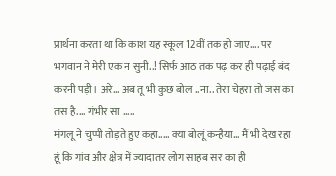प्रार्थना करता था कि काश यह स्कूल 12वीं तक हो जाए.... पर भगवान ने मेरी एक न सुनी..! सिर्फ आठ तक पढ़ कर ही पढ़ाई बंद करनी पड़ी। अरे... अब तू भी कुछ बोल ..ना.. तेरा चेहरा तो जस का तस है.... गंभीर सा .....
मंगलू ने चुप्पी तोड़ते हुए कहा..... क्या बोलूं कन्हैया... मैं भी देख रहा हूं कि गांव और क्षेत्र में ज्यादातर लोग साहब सर का ही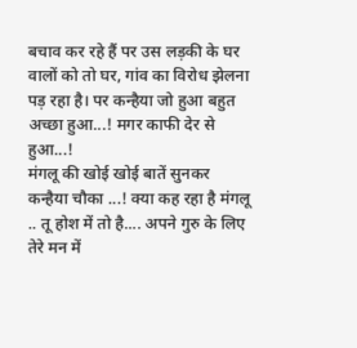बचाव कर रहे हैं पर उस लड़की के घर वालों को तो घर, गांव का विरोध झेलना पड़ रहा है। पर कन्हैया जो हुआ बहुत अच्छा हुआ...! मगर काफी देर से हुआ...!
मंगलू की खोई खोई बातें सुनकर कन्हैया चौका ...! क्या कह रहा है मंगलू .. तू होश में तो है.... अपने गुरु के लिए तेरे मन में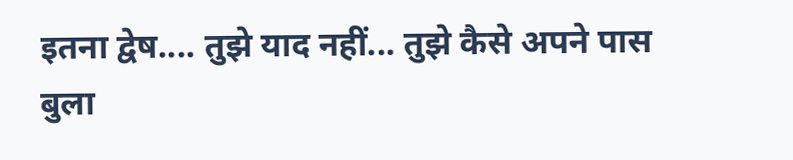इतना द्वेष.... तुझे याद नहीं... तुझे कैसे अपने पास बुला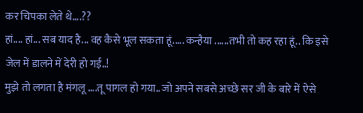कर चिपका लेते थे....??
हां.... हां... सब याद है... वह कैसे भूल सकता हूं..... कन्हैया ......तभी तो कह रहा हूं.. कि इसे जेल में डालने में देरी हो गई..!
मुझे तो लगता है मंगलू ....तू पागल हो गया.. जो अपने सबसे अच्छे सर जी के बारे में ऐसे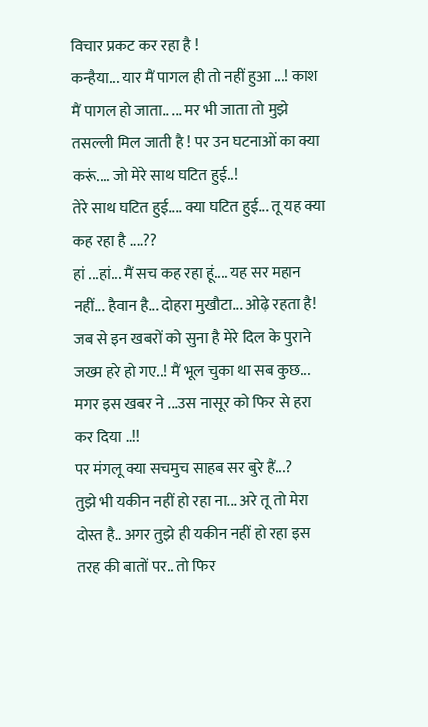विचार प्रकट कर रहा है !
कन्हैया... यार मैं पागल ही तो नहीं हुआ ...! काश मैं पागल हो जाता.. ... मर भी जाता तो मुझे तसल्ली मिल जाती है ! पर उन घटनाओं का क्या करूं.... जो मेरे साथ घटित हुई..!
तेरे साथ घटित हुई.... क्या घटित हुई... तू यह क्या कह रहा है ....??
हां ...हां... मैं सच कह रहा हूं.... यह सर महान नहीं... हैवान है... दोहरा मुखौटा... ओढ़े रहता है! जब से इन खबरों को सुना है मेरे दिल के पुराने जख्म हरे हो गए..! मैं भूल चुका था सब कुछ... मगर इस खबर ने ...उस नासूर को फिर से हरा कर दिया ..!!
पर मंगलू क्या सचमुच साहब सर बुरे हैं...?
तुझे भी यकीन नहीं हो रहा ना... अरे तू तो मेरा दोस्त है.. अगर तुझे ही यकीन नहीं हो रहा इस तरह की बातों पर.. तो फिर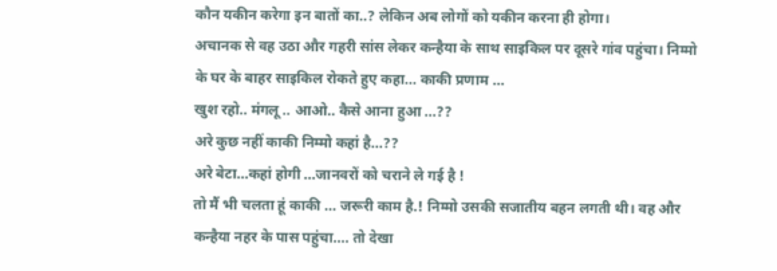कौन यकीन करेगा इन बातों का..? लेकिन अब लोगों को यकीन करना ही होगा।
अचानक से वह उठा और गहरी सांस लेकर कन्हैया के साथ साइकिल पर दूसरे गांव पहुंचा। निम्मो के घर के बाहर साइकिल रोकते हुए कहा... काकी प्रणाम ...
खुश रहो.. मंगलू .. आओ.. कैसे आना हुआ ...??
अरे कुछ नहीं काकी निम्मो कहां है...??
अरे बेटा...कहां होगी ...जानवरों को चराने ले गई है !
तो मैं भी चलता हूं काकी ... जरूरी काम है.! निम्मो उसकी सजातीय बहन लगती थी। वह और कन्हैया नहर के पास पहुंचा.... तो देखा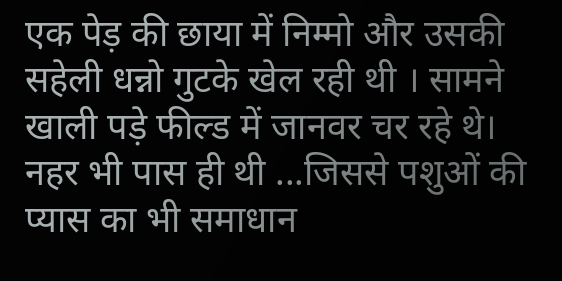एक पेड़ की छाया में निम्मो और उसकी सहेली धन्नो गुटके खेल रही थी । सामने खाली पड़े फील्ड में जानवर चर रहे थे। नहर भी पास ही थी ...जिससे पशुओं की प्यास का भी समाधान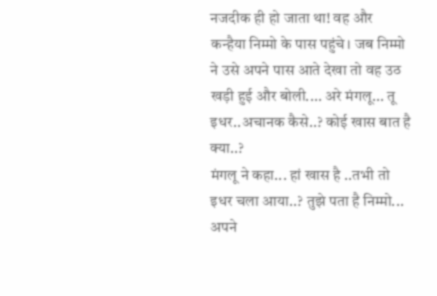नजदीक ही हो जाता था! वह और कन्हैया निम्मो के पास पहुंचे। जब निम्मो ने उसे अपने पास आते देखा तो वह उठ खड़ी हुई और बोली.... अरे मंगलू... तू इधर..अचानक कैसे..? कोई खास बात है क्या..?
मंगलू ने कहा... हां खास है ..तभी तो इधर चला आया..? तुझे पता है निम्मो... अपने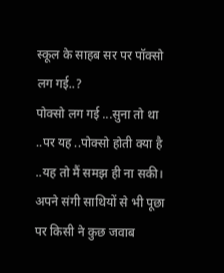स्कूल के साहब सर पर पॉक्सो लग गई..?
पोक्सो लग गई ...सुना तो था ..पर यह ..पोक्सो होती क्या है ..यह तो मैं समझ ही ना सकी। अपने संगी साथियों से भी पूछा पर किसी ने कुछ जवाब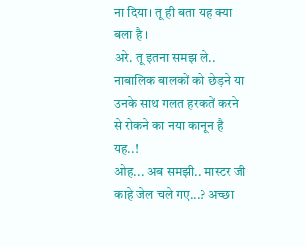ना दिया। तू ही बता यह क्या बला है ।
अरे. तू इतना समझ ले.. नाबालिक बालकों को छेड़ने या उनके साथ गलत हरकतें करने से रोकने का नया कानून है यह..!
ओह... अब समझी.. मास्टर जी काहे जेल चले गए...? अच्छा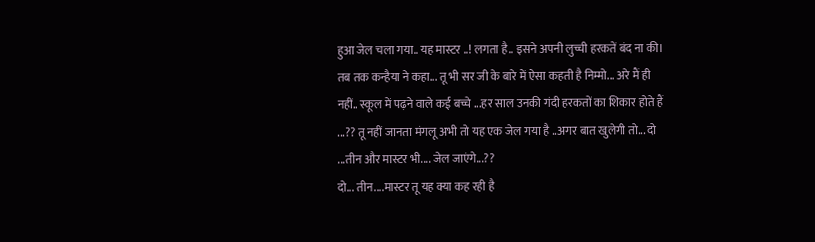हुआ जेल चला गया.. यह मास्टर ..! लगता है.. इसने अपनी लुच्ची हरकतें बंद ना की।
तब तक कन्हैया ने कहा... तू भी सर जी के बारे में ऐसा कहती है निम्मो... अरे मैं ही नहीं.. स्कूल में पढ़ने वाले कई बच्चे ...हर साल उनकी गंदी हरकतों का शिकार होते हैं ...?? तू नहीं जानता मंगलू अभी तो यह एक जेल गया है ..अगर बात खुलेगी तो... दो ...तीन और मास्टर भी.... जेल जाएंगे...??
दो... तीन....मास्टर तू यह क्या कह रही है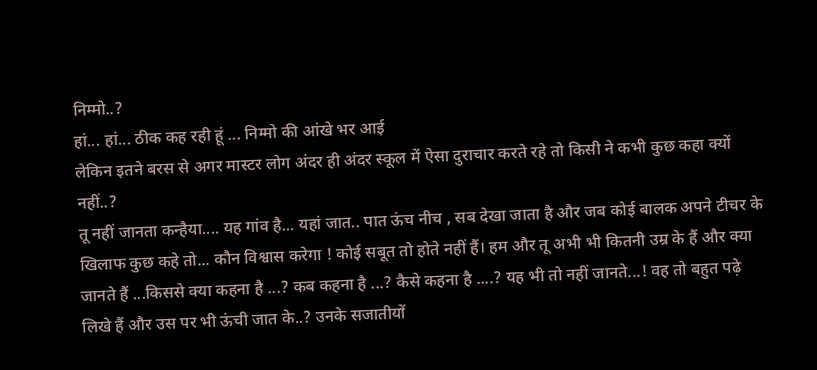निम्मो..?
हां... हां... ठीक कह रही हूं ... निम्मो की आंखे भर आई
लेकिन इतने बरस से अगर मास्टर लोग अंदर ही अंदर स्कूल में ऐसा दुराचार करते रहे तो किसी ने कभी कुछ कहा क्यों नहीं..?
तू नहीं जानता कन्हैया.... यह गांव है... यहां जात.. पात ऊंच नीच , सब देखा जाता है और जब कोई बालक अपने टीचर के खिलाफ कुछ कहे तो... कौन विश्वास करेगा ! कोई सबूत तो होते नहीं हैं। हम और तू अभी भी कितनी उम्र के हैं और क्या जानते हैं ...किससे क्या कहना है ...? कब कहना है ...? कैसे कहना है ....? यह भी तो नहीं जानते...! वह तो बहुत पढ़े लिखे हैं और उस पर भी ऊंची जात के..? उनके सजातीयों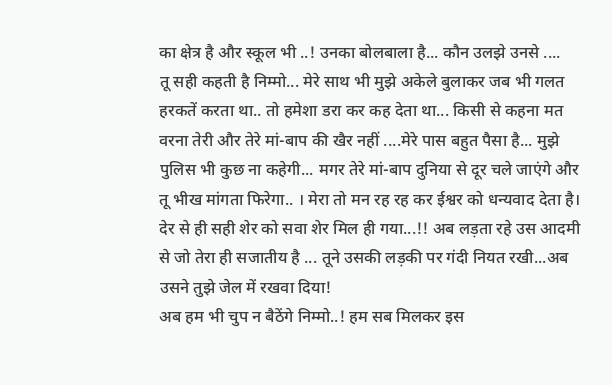का क्षेत्र है और स्कूल भी ..! उनका बोलबाला है... कौन उलझे उनसे ....
तू सही कहती है निम्मो... मेरे साथ भी मुझे अकेले बुलाकर जब भी गलत हरकतें करता था.. तो हमेशा डरा कर कह देता था... किसी से कहना मत वरना तेरी और तेरे मां-बाप की खैर नहीं ....मेरे पास बहुत पैसा है... मुझे पुलिस भी कुछ ना कहेगी... मगर तेरे मां-बाप दुनिया से दूर चले जाएंगे और तू भीख मांगता फिरेगा.. । मेरा तो मन रह रह कर ईश्वर को धन्यवाद देता है। देर से ही सही शेर को सवा शेर मिल ही गया...!! अब लड़ता रहे उस आदमी से जो तेरा ही सजातीय है ... तूने उसकी लड़की पर गंदी नियत रखी...अब उसने तुझे जेल में रखवा दिया!
अब हम भी चुप न बैठेंगे निम्मो..! हम सब मिलकर इस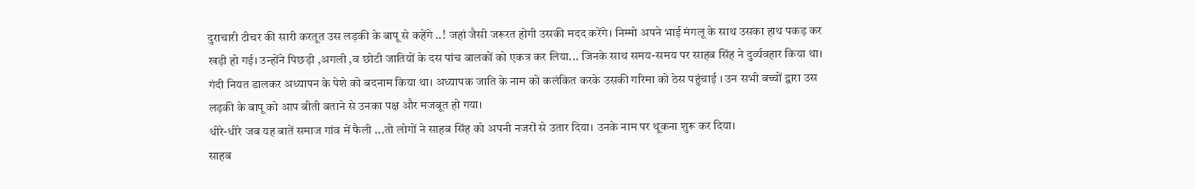दुराचारी टीचर की सारी करतूत उस लड़की के बापू से कहेंगे ..! जहां जैसी जरूरत होगी उसकी मदद करेंगे। निम्मो अपने भाई मंगलू के साथ उसका हाथ पकड़ कर खड़ी हो गई। उन्होंने पिछड़ी ,अगली ,व छोटी जातियों के दस पांच बालकों को एकत्र कर लिया... जिनके साथ समय-समय पर साहब सिंह ने दुर्व्यवहार किया था। गंदी नियत डालकर अध्यापन के पेशे को बदनाम किया था। अध्यापक जाति के नाम को कलंकित करके उसकी गरिमा को ठेस पहुंचाई । उन सभी बच्चों द्वारा उस लड़की के बापू को आप बीती बताने से उनका पक्ष और मजबूत हो गया।
धीरे-धीरे जब यह बातें समाज गांव में फैली ...तो लोगों ने साहब सिंह को अपनी नजरों से उतार दिया। उनके नाम पर थूकना शुरू कर दिया।
साहब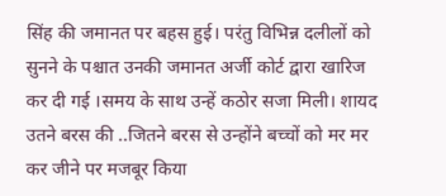सिंह की जमानत पर बहस हुई। परंतु विभिन्न दलीलों को सुनने के पश्चात उनकी जमानत अर्जी कोर्ट द्वारा खारिज कर दी गई ।समय के साथ उन्हें कठोर सजा मिली। शायद उतने बरस की ..जितने बरस से उन्होंने बच्चों को मर मर कर जीने पर मजबूर किया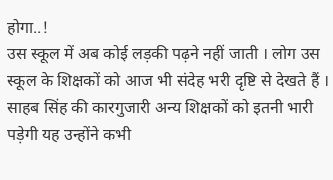होगा..!
उस स्कूल में अब कोई लड़की पढ़ने नहीं जाती । लोग उस स्कूल के शिक्षकों को आज भी संदेह भरी दृष्टि से देखते हैं । साहब सिंह की कारगुजारी अन्य शिक्षकों को इतनी भारी पड़ेगी यह उन्होंने कभी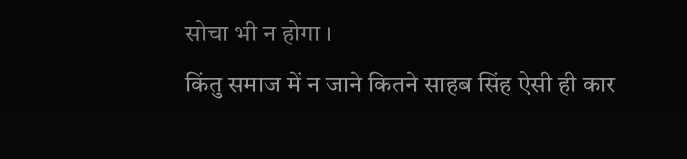सोचा भी न होगा ।
किंतु समाज में न जाने कितने साहब सिंह ऐसी ही कार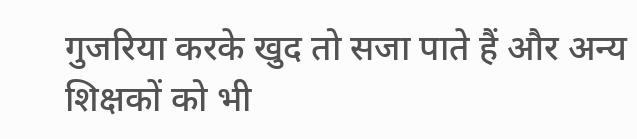गुजरिया करके खुद तो सजा पाते हैं और अन्य शिक्षकों को भी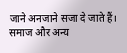जाने अनजाने सजा दे जाते हैं। समाज और अन्य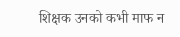शिक्षक उनको कभी माफ न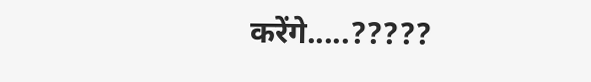करेंगे.....?????